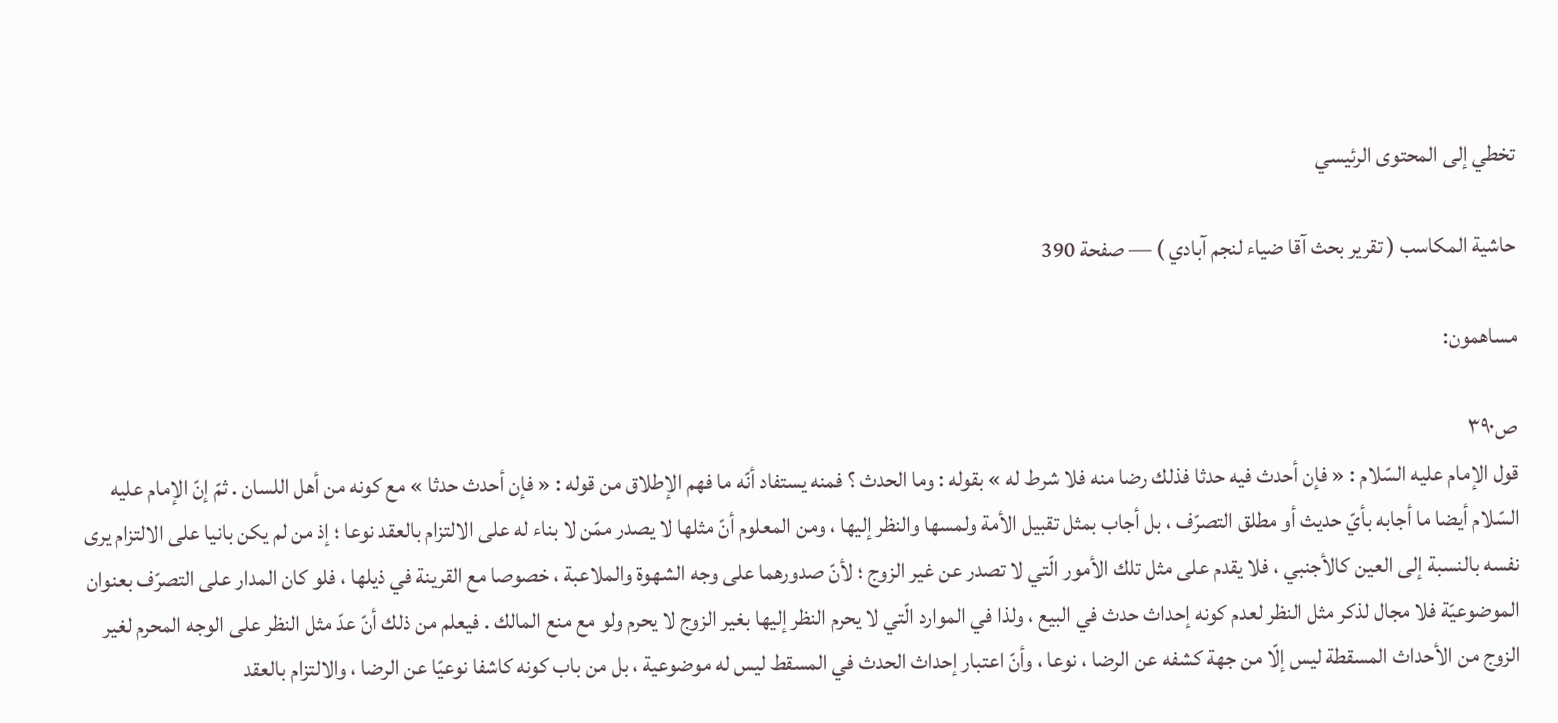تخطي إلى المحتوى الرئيسي

حاشية المكاسب ( تقرير بحث آقا ضياء لنجم آبادي ) — صفحة 390

مساهمون:

ص٣٩٠
قول الإمام عليه السّلام : « فإن أحدث فيه حدثا فذلك رضا منه فلا شرط له » بقوله : وما الحدث ؟ فمنه يستفاد أنّه ما فهم الإطلاق من قوله : « فإن أحدث حدثا » مع كونه من أهل اللسان . ثمّ إنّ الإمام عليه السّلام أيضا ما أجابه بأيّ حديث أو مطلق التصرّف ، بل أجاب بمثل تقبيل الأمة ولمسها والنظر إليها ، ومن المعلوم أنّ مثلها لا يصدر ممّن لا بناء له على الالتزام بالعقد نوعا ؛ إذ من لم يكن بانيا على الالتزام يرى نفسه بالنسبة إلى العين كالأجنبي ، فلا يقدم على مثل تلك الأمور الّتي لا تصدر عن غير الزوج ؛ لأنّ صدورهما على وجه الشهوة والملاعبة ، خصوصا مع القرينة في ذيلها ، فلو كان المدار على التصرّف بعنوان الموضوعيّة فلا مجال لذكر مثل النظر لعدم كونه إحداث حدث في البيع ، ولذا في الموارد الّتي لا يحرم النظر إليها بغير الزوج لا يحرم ولو مع منع المالك . فيعلم من ذلك أنّ عدّ مثل النظر على الوجه المحرم لغير الزوج من الأحداث المسقطة ليس إلّا من جهة كشفه عن الرضا ، نوعا ، وأنّ اعتبار إحداث الحدث في المسقط ليس له موضوعية ، بل من باب كونه كاشفا نوعيّا عن الرضا ، والالتزام بالعقد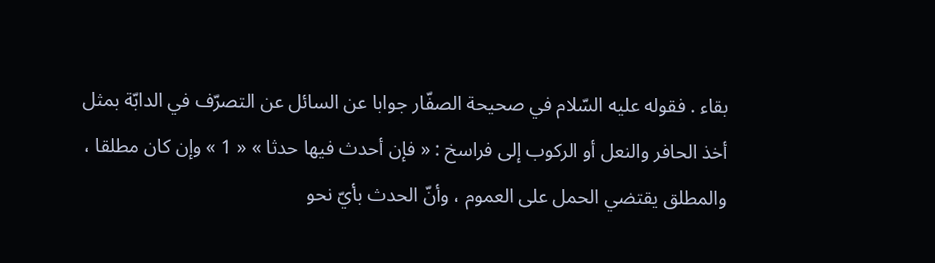بقاء . فقوله عليه السّلام في صحيحة الصفّار جوابا عن السائل عن التصرّف في الدابّة بمثل أخذ الحافر والنعل أو الركوب إلى فراسخ : « فإن أحدث فيها حدثا » « 1 » وإن كان مطلقا ، والمطلق يقتضي الحمل على العموم ، وأنّ الحدث بأيّ نحو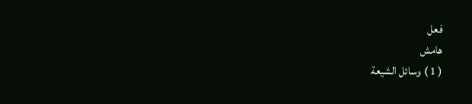فعل
هامش
( 1 ) وسائل الشيعة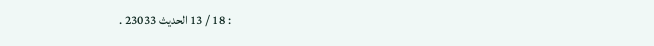: 18 / 13 الحديث 23033 .